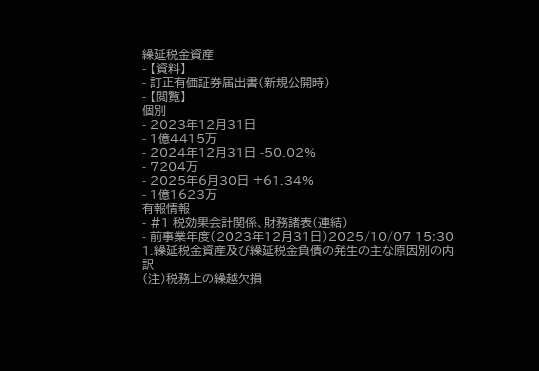繰延税金資産
- 【資料】
- 訂正有価証券届出書(新規公開時)
- 【閲覧】
個別
- 2023年12月31日
- 1億4415万
- 2024年12月31日 -50.02%
- 7204万
- 2025年6月30日 +61.34%
- 1億1623万
有報情報
- #1 税効果会計関係、財務諸表(連結)
- 前事業年度(2023年12月31日)2025/10/07 15:30
1.繰延税金資産及び繰延税金負債の発生の主な原因別の内訳
(注)税務上の繰越欠損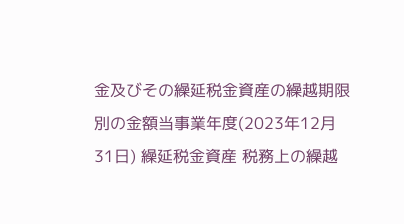金及びその繰延税金資産の繰越期限別の金額当事業年度(2023年12月31日) 繰延税金資産 税務上の繰越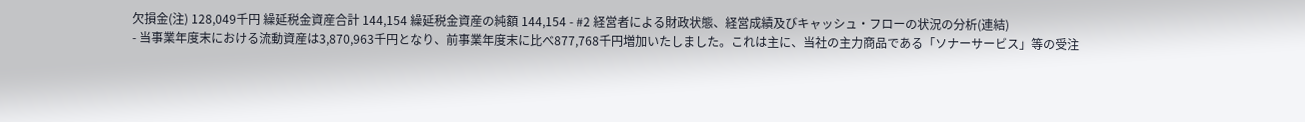欠損金(注) 128,049千円 繰延税金資産合計 144,154 繰延税金資産の純額 144,154 - #2 経営者による財政状態、経営成績及びキャッシュ・フローの状況の分析(連結)
- 当事業年度末における流動資産は3,870,963千円となり、前事業年度末に比べ877,768千円増加いたしました。これは主に、当社の主力商品である「ソナーサービス」等の受注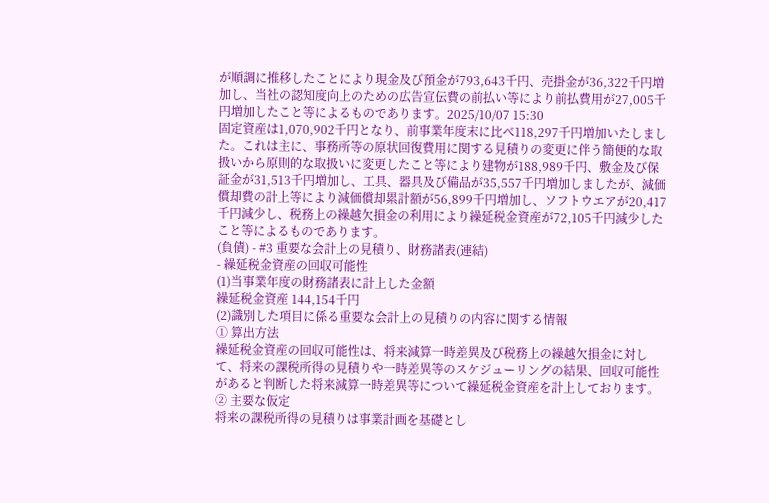が順調に推移したことにより現金及び預金が793,643千円、売掛金が36,322千円増加し、当社の認知度向上のための広告宣伝費の前払い等により前払費用が27,005千円増加したこと等によるものであります。2025/10/07 15:30
固定資産は1,070,902千円となり、前事業年度末に比べ118,297千円増加いたしました。これは主に、事務所等の原状回復費用に関する見積りの変更に伴う簡便的な取扱いから原則的な取扱いに変更したこと等により建物が188,989千円、敷金及び保証金が31,513千円増加し、工具、器具及び備品が35,557千円増加しましたが、減価償却費の計上等により減価償却累計額が56,899千円増加し、ソフトウエアが20,417千円減少し、税務上の繰越欠損金の利用により繰延税金資産が72,105千円減少したこと等によるものであります。
(負債) - #3 重要な会計上の見積り、財務諸表(連結)
- 繰延税金資産の回収可能性
(1)当事業年度の財務諸表に計上した金額
繰延税金資産 144,154千円
(2)識別した項目に係る重要な会計上の見積りの内容に関する情報
① 算出方法
繰延税金資産の回収可能性は、将来減算一時差異及び税務上の繰越欠損金に対して、将来の課税所得の見積りや一時差異等のスケジューリングの結果、回収可能性があると判断した将来減算一時差異等について繰延税金資産を計上しております。
② 主要な仮定
将来の課税所得の見積りは事業計画を基礎とし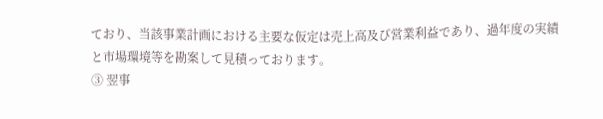ており、当該事業計画における主要な仮定は売上高及び営業利益であり、過年度の実績と市場環境等を勘案して見積っております。
③ 翌事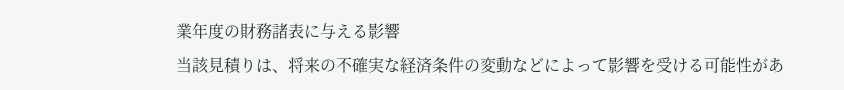業年度の財務諸表に与える影響
当該見積りは、将来の不確実な経済条件の変動などによって影響を受ける可能性があ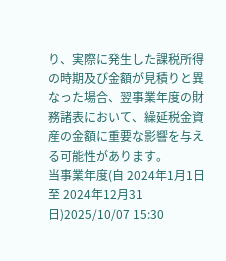り、実際に発生した課税所得の時期及び金額が見積りと異なった場合、翌事業年度の財務諸表において、繰延税金資産の金額に重要な影響を与える可能性があります。
当事業年度(自 2024年1月1日 至 2024年12月31日)2025/10/07 15:30